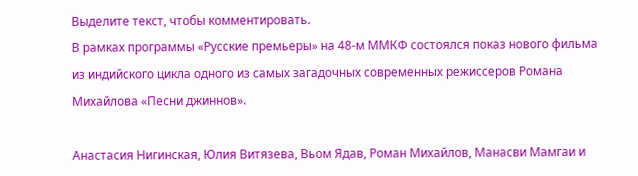Выделите текст, чтобы комментировать.
В рамках программы «Русские премьеры» на 48-м ММКФ состоялся показ нового фильма из индийского цикла одного из самых загадочных современных режиссеров Романа Михайлова «Песни джиннов».

Анастасия Нигинская, Юлия Витязева, Вьом Ядав, Роман Михайлов, Манасви Мамгаи и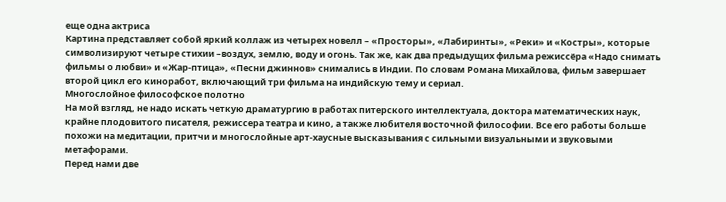еще одна актриса
Картина представляет собой яркий коллаж из четырех новелл – «Просторы», «Лабиринты», «Реки» и «Костры», которые символизируют четыре стихии –воздух, землю, воду и огонь. Так же, как два предыдущих фильма режиссёра «Надо снимать фильмы о любви» и «Жар-птица», «Песни джиннов» снимались в Индии. По словам Романа Михайлова, фильм завершает второй цикл его киноработ, включающий три фильма на индийскую тему и сериал.
Многослойное философское полотно
На мой взгляд, не надо искать четкую драматургию в работах питерского интеллектуала, доктора математических наук, крайне плодовитого писателя, режиссера театра и кино, а также любителя восточной философии. Все его работы больше похожи на медитации, притчи и многослойные арт-хаусные высказывания с сильными визуальными и звуковыми метафорами.
Перед нами две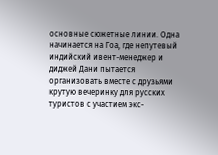основные сюжетные линии. Одна начинается на Гоа, где непутевый индийский ивент-менеджер и диджей Дани пытается организовать вместе с друзьями крутую вечеринку для русских туристов с участием экс-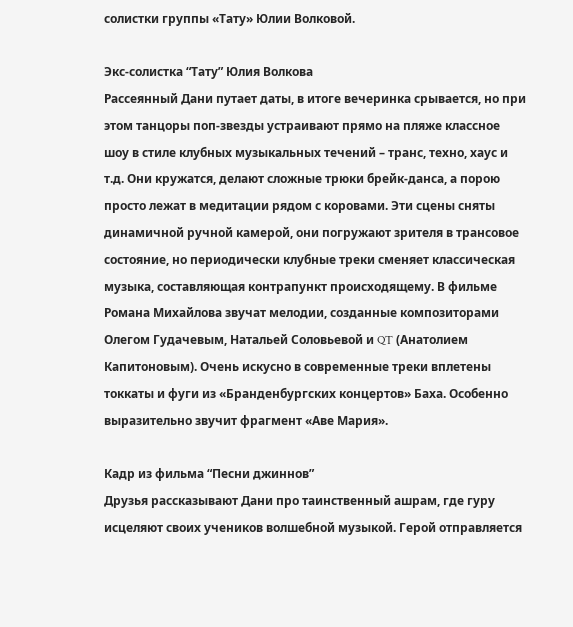солистки группы «Тату» Юлии Волковой.

Экс-солистка “Тату” Юлия Волкова
Рассеянный Дани путает даты, в итоге вечеринка срывается, но при этом танцоры поп-звезды устраивают прямо на пляже классное шоу в стиле клубных музыкальных течений – транс, техно, хаус и т.д. Они кружатся, делают сложные трюки брейк-данса, а порою просто лежат в медитации рядом с коровами. Эти сцены сняты динамичной ручной камерой, они погружают зрителя в трансовое состояние, но периодически клубные треки сменяет классическая музыка, составляющая контрапункт происходящему. В фильме Романа Михайлова звучат мелодии, созданные композиторами Олегом Гудачевым, Натальей Соловьевой и QT (Анатолием Капитоновым). Очень искусно в современные треки вплетены токкаты и фуги из «Бранденбургских концертов» Баха. Особенно выразительно звучит фрагмент «Аве Мария».

Кадр из фильма “Песни джиннов”
Друзья рассказывают Дани про таинственный ашрам, где гуру исцеляют своих учеников волшебной музыкой. Герой отправляется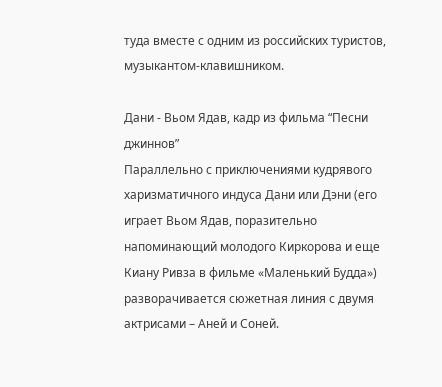туда вместе с одним из российских туристов, музыкантом-клавишником.

Дани - Вьом Ядав, кадр из фильма “Песни джиннов”
Параллельно с приключениями кудрявого харизматичного индуса Дани или Дэни (его играет Вьом Ядав, поразительно напоминающий молодого Киркорова и еще Киану Ривза в фильме «Маленький Будда») разворачивается сюжетная линия с двумя актрисами – Аней и Соней.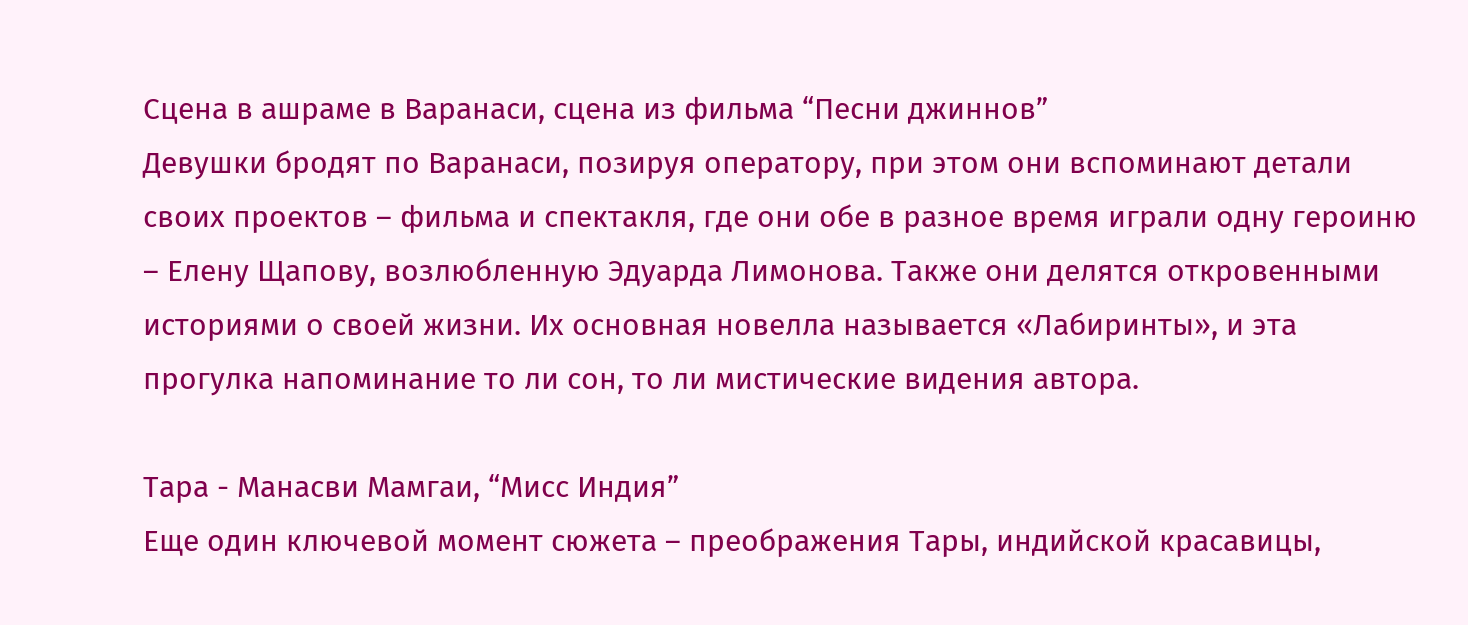Сцена в ашраме в Варанаси, сцена из фильма “Песни джиннов”
Девушки бродят по Варанаси, позируя оператору, при этом они вспоминают детали своих проектов – фильма и спектакля, где они обе в разное время играли одну героиню – Елену Щапову, возлюбленную Эдуарда Лимонова. Также они делятся откровенными историями о своей жизни. Их основная новелла называется «Лабиринты», и эта прогулка напоминание то ли сон, то ли мистические видения автора.

Тара - Манасви Мамгаи, “Мисс Индия”
Еще один ключевой момент сюжета – преображения Тары, индийской красавицы,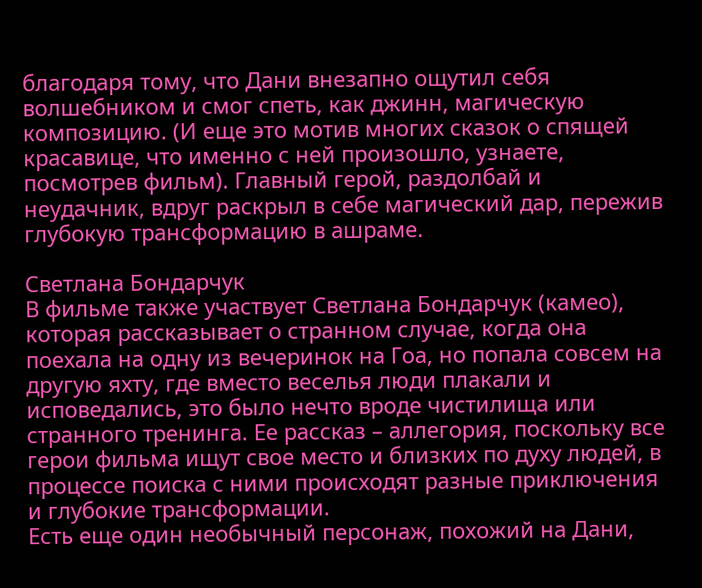благодаря тому, что Дани внезапно ощутил себя волшебником и смог спеть, как джинн, магическую композицию. (И еще это мотив многих сказок о спящей красавице, что именно с ней произошло, узнаете, посмотрев фильм). Главный герой, раздолбай и неудачник, вдруг раскрыл в себе магический дар, пережив глубокую трансформацию в ашраме.

Светлана Бондарчук
В фильме также участвует Светлана Бондарчук (камео), которая рассказывает о странном случае, когда она поехала на одну из вечеринок на Гоа, но попала совсем на другую яхту, где вместо веселья люди плакали и исповедались, это было нечто вроде чистилища или странного тренинга. Ее рассказ – аллегория, поскольку все герои фильма ищут свое место и близких по духу людей, в процессе поиска с ними происходят разные приключения и глубокие трансформации.
Есть еще один необычный персонаж, похожий на Дани,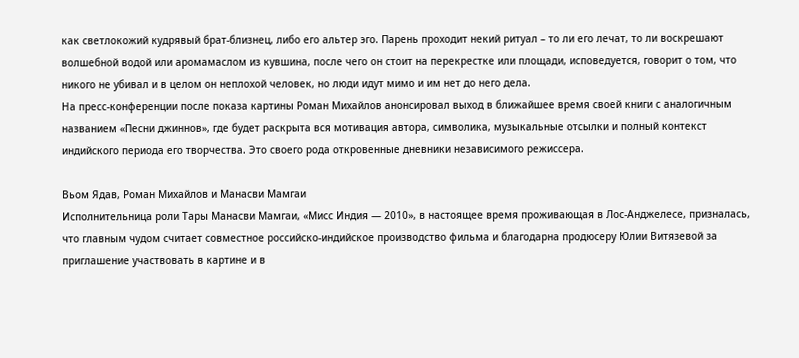как светлокожий кудрявый брат-близнец, либо его альтер эго. Парень проходит некий ритуал – то ли его лечат, то ли воскрешают волшебной водой или аромамаслом из кувшина, после чего он стоит на перекрестке или площади, исповедуется, говорит о том, что никого не убивал и в целом он неплохой человек, но люди идут мимо и им нет до него дела.
На пресс-конференции после показа картины Роман Михайлов анонсировал выход в ближайшее время своей книги с аналогичным названием «Песни джиннов», где будет раскрыта вся мотивация автора, символика, музыкальные отсылки и полный контекст индийского периода его творчества. Это своего рода откровенные дневники независимого режиссера.

Вьом Ядав, Роман Михайлов и Манасви Мамгаи
Исполнительница роли Тары Манасви Мамгаи, «Мисс Индия — 2010», в настоящее время проживающая в Лос-Анджелесе, призналась, что главным чудом считает совместное российско-индийское производство фильма и благодарна продюсеру Юлии Витязевой за приглашение участвовать в картине и в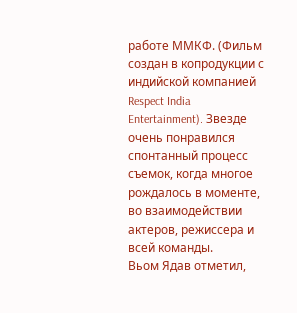работе ММКФ. (Фильм создан в копродукции с индийской компанией Respect India Entertainment). Звезде очень понравился спонтанный процесс съемок, когда многое рождалось в моменте, во взаимодействии актеров, режиссера и всей команды.
Вьом Ядав отметил,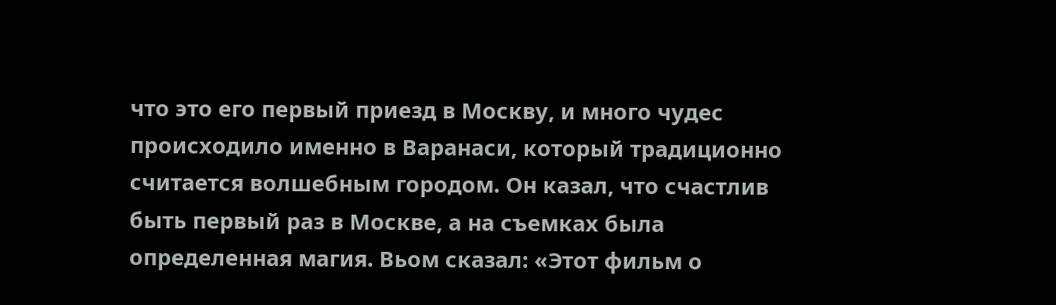что это его первый приезд в Москву, и много чудес происходило именно в Варанаси, который традиционно считается волшебным городом. Он казал, что счастлив быть первый раз в Москве, а на съемках была определенная магия. Вьом сказал: «Этот фильм о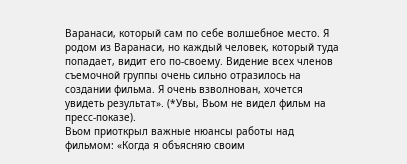Варанаси, который сам по себе волшебное место. Я родом из Варанаси, но каждый человек, который туда попадает, видит его по-своему. Видение всех членов съемочной группы очень сильно отразилось на создании фильма. Я очень взволнован, хочется увидеть результат». (*Увы, Вьом не видел фильм на пресс-показе).
Вьом приоткрыл важные нюансы работы над фильмом: «Когда я объясняю своим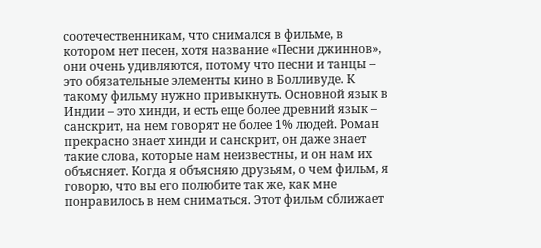соотечественникам, что снимался в фильме, в котором нет песен, хотя название «Песни джиннов», они очень удивляются, потому что песни и танцы – это обязательные элементы кино в Болливуде. К такому фильму нужно привыкнуть. Основной язык в Индии – это хинди, и есть еще более древний язык – санскрит, на нем говорят не более 1% людей. Роман прекрасно знает хинди и санскрит, он даже знает такие слова, которые нам неизвестны, и он нам их объясняет. Когда я объясняю друзьям, о чем фильм, я говорю, что вы его полюбите так же, как мне понравилось в нем сниматься. Этот фильм сближает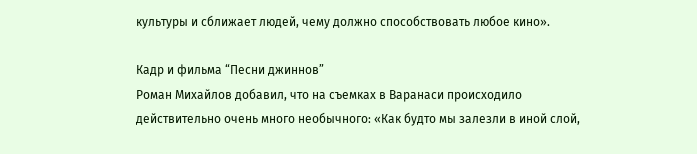культуры и сближает людей, чему должно способствовать любое кино».

Кадр и фильма “Песни джиннов”
Роман Михайлов добавил, что на съемках в Варанаси происходило действительно очень много необычного: «Как будто мы залезли в иной слой,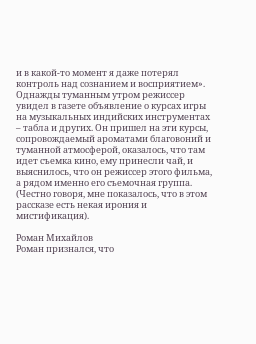и в какой-то момент я даже потерял контроль над сознанием и восприятием». Однажды туманным утром режиссер увидел в газете объявление о курсах игры на музыкальных индийских инструментах – табла и других. Он пришел на эти курсы, сопровождаемый ароматами благовоний и туманной атмосферой, оказалось, что там идет съемка кино, ему принесли чай, и выяснилось, что он режиссер этого фильма, а рядом именно его съемочная группа. (Честно говоря, мне показалось, что в этом рассказе есть некая ирония и мистификация).

Роман Михайлов
Роман признался, что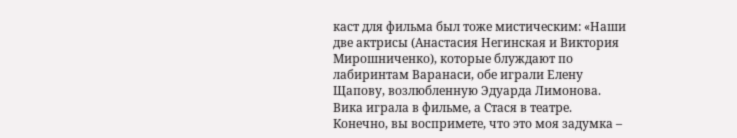каст для фильма был тоже мистическим: «Наши две актрисы (Анастасия Негинская и Виктория Мирошниченко), которые блуждают по лабиринтам Варанаси, обе играли Елену Щапову, возлюбленную Эдуарда Лимонова. Вика играла в фильме, а Стася в театре. Конечно, вы воспримете, что это моя задумка –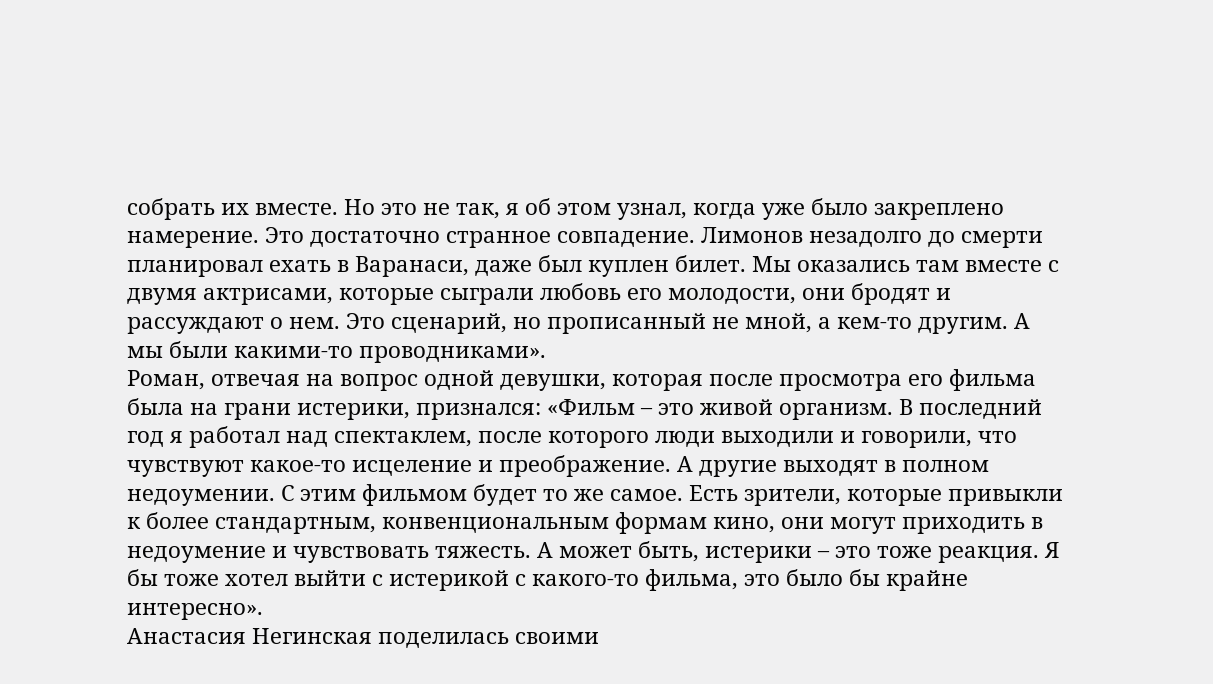собрать их вместе. Но это не так, я об этом узнал, когда уже было закреплено намерение. Это достаточно странное совпадение. Лимонов незадолго до смерти планировал ехать в Варанаси, даже был куплен билет. Мы оказались там вместе с двумя актрисами, которые сыграли любовь его молодости, они бродят и рассуждают о нем. Это сценарий, но прописанный не мной, а кем-то другим. А мы были какими-то проводниками».
Роман, отвечая на вопрос одной девушки, которая после просмотра его фильма была на грани истерики, признался: «Фильм – это живой организм. В последний год я работал над спектаклем, после которого люди выходили и говорили, что чувствуют какое-то исцеление и преображение. А другие выходят в полном недоумении. С этим фильмом будет то же самое. Есть зрители, которые привыкли к более стандартным, конвенциональным формам кино, они могут приходить в недоумение и чувствовать тяжесть. А может быть, истерики – это тоже реакция. Я бы тоже хотел выйти с истерикой с какого-то фильма, это было бы крайне интересно».
Анастасия Негинская поделилась своими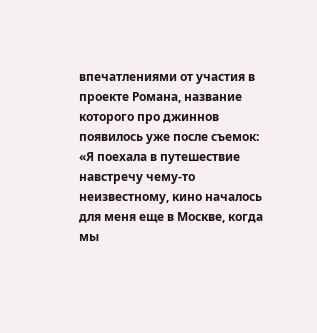впечатлениями от участия в проекте Романа, название которого про джиннов появилось уже после съемок: «Я поехала в путешествие навстречу чему-то неизвестному, кино началось для меня еще в Москве, когда мы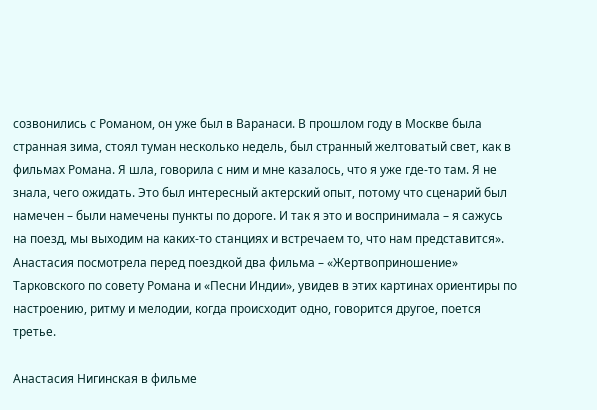созвонились с Романом, он уже был в Варанаси. В прошлом году в Москве была странная зима, стоял туман несколько недель, был странный желтоватый свет, как в фильмах Романа. Я шла, говорила с ним и мне казалось, что я уже где-то там. Я не знала, чего ожидать. Это был интересный актерский опыт, потому что сценарий был намечен – были намечены пункты по дороге. И так я это и воспринимала – я сажусь на поезд, мы выходим на каких-то станциях и встречаем то, что нам представится». Анастасия посмотрела перед поездкой два фильма – «Жертвоприношение» Тарковского по совету Романа и «Песни Индии», увидев в этих картинах ориентиры по настроению, ритму и мелодии, когда происходит одно, говорится другое, поется третье.

Анастасия Нигинская в фильме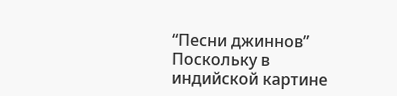“Песни джиннов”
Поскольку в индийской картине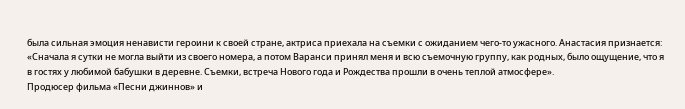была сильная эмоция ненависти героини к своей стране, актриса приехала на съемки с ожиданием чего-то ужасного. Анастасия признается: «Сначала я сутки не могла выйти из своего номера, а потом Варанси принял меня и всю съемочную группу, как родных, было ощущение, что я в гостях у любимой бабушки в деревне. Съемки, встреча Нового года и Рождества прошли в очень теплой атмосфере».
Продюсер фильма «Песни джиннов» и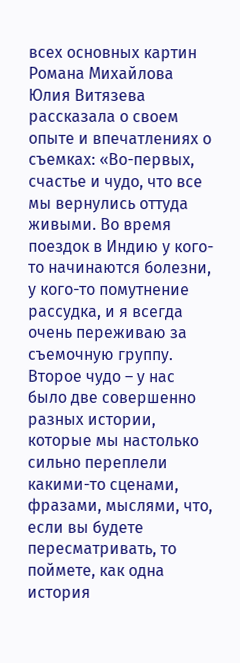всех основных картин Романа Михайлова Юлия Витязева рассказала о своем опыте и впечатлениях о съемках: «Во-первых, счастье и чудо, что все мы вернулись оттуда живыми. Во время поездок в Индию у кого-то начинаются болезни, у кого-то помутнение рассудка, и я всегда очень переживаю за съемочную группу. Второе чудо – у нас было две совершенно разных истории, которые мы настолько сильно переплели какими-то сценами, фразами, мыслями, что, если вы будете пересматривать, то поймете, как одна история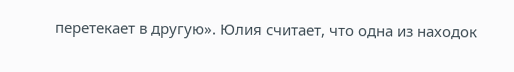перетекает в другую». Юлия считает, что одна из находок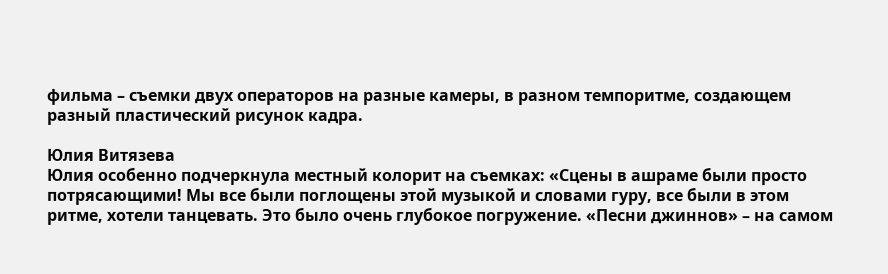фильма – съемки двух операторов на разные камеры, в разном темпоритме, создающем разный пластический рисунок кадра.

Юлия Витязева
Юлия особенно подчеркнула местный колорит на съемках: «Сцены в ашраме были просто потрясающими! Мы все были поглощены этой музыкой и словами гуру, все были в этом ритме, хотели танцевать. Это было очень глубокое погружение. «Песни джиннов» – на самом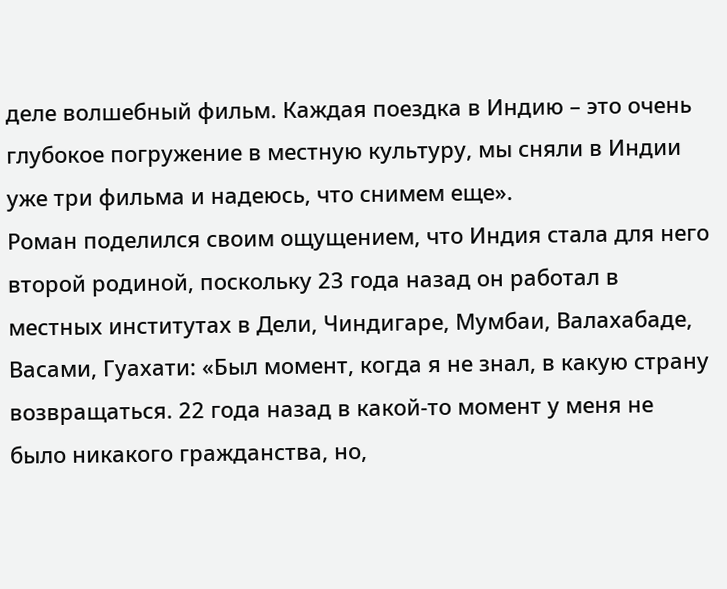деле волшебный фильм. Каждая поездка в Индию – это очень глубокое погружение в местную культуру, мы сняли в Индии уже три фильма и надеюсь, что снимем еще».
Роман поделился своим ощущением, что Индия стала для него второй родиной, поскольку 23 года назад он работал в местных институтах в Дели, Чиндигаре, Мумбаи, Валахабаде, Васами, Гуахати: «Был момент, когда я не знал, в какую страну возвращаться. 22 года назад в какой-то момент у меня не было никакого гражданства, но,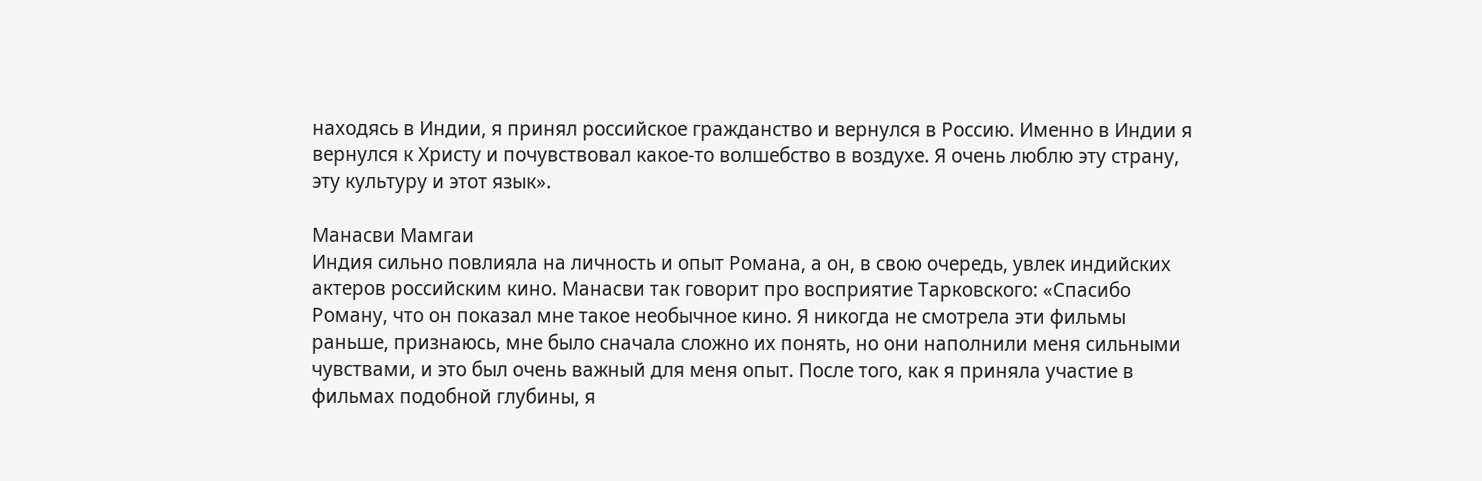находясь в Индии, я принял российское гражданство и вернулся в Россию. Именно в Индии я вернулся к Христу и почувствовал какое-то волшебство в воздухе. Я очень люблю эту страну, эту культуру и этот язык».

Манасви Мамгаи
Индия сильно повлияла на личность и опыт Романа, а он, в свою очередь, увлек индийских актеров российским кино. Манасви так говорит про восприятие Тарковского: «Спасибо Роману, что он показал мне такое необычное кино. Я никогда не смотрела эти фильмы раньше, признаюсь, мне было сначала сложно их понять, но они наполнили меня сильными чувствами, и это был очень важный для меня опыт. После того, как я приняла участие в фильмах подобной глубины, я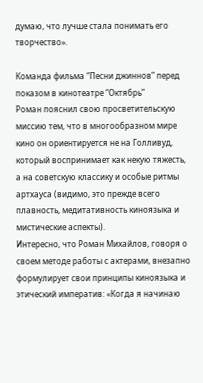думаю, что лучше стала понимать его творчество».

Команда фильма “Песни джиннов” перед показом в кинотеатре “Октябрь”
Роман пояснил свою просветительскую миссию тем, что в многообразном мире кино он ориентируется не на Голливуд, который воспринимает как некую тяжесть, а на советскую классику и особые ритмы артхауса (видимо, это прежде всего плавность, медитативность киноязыка и мистические аспекты).
Интересно, что Роман Михайлов, говоря о своем методе работы с актерами, внезапно формулирует свои принципы киноязыка и этический императив: «Когда я начинаю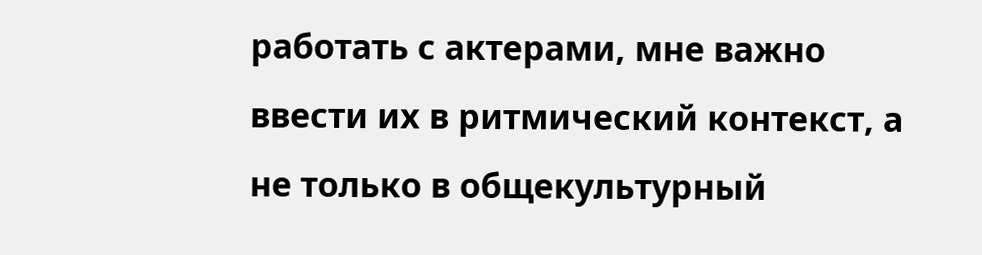работать с актерами, мне важно ввести их в ритмический контекст, а не только в общекультурный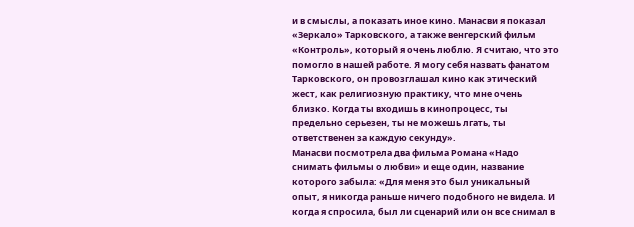и в смыслы, а показать иное кино. Манасви я показал «Зеркало» Тарковского, а также венгерский фильм «Контроль», который я очень люблю. Я считаю, что это помогло в нашей работе. Я могу себя назвать фанатом Тарковского, он провозглашал кино как этический жест, как религиозную практику, что мне очень близко. Когда ты входишь в кинопроцесс, ты предельно серьезен, ты не можешь лгать, ты ответственен за каждую секунду».
Манасви посмотрела два фильма Романа «Надо снимать фильмы о любви» и еще один, название которого забыла: «Для меня это был уникальный опыт, я никогда раньше ничего подобного не видела. И когда я спросила, был ли сценарий или он все снимал в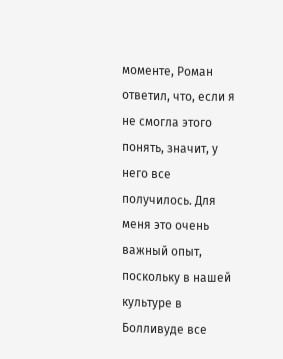моменте, Роман ответил, что, если я не смогла этого понять, значит, у него все получилось. Для меня это очень важный опыт, поскольку в нашей культуре в Болливуде все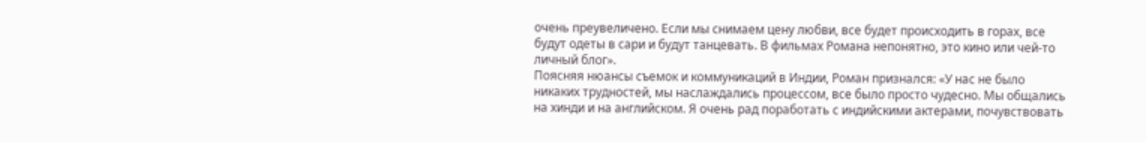очень преувеличено. Если мы снимаем цену любви, все будет происходить в горах, все будут одеты в сари и будут танцевать. В фильмах Романа непонятно, это кино или чей-то личный блог».
Поясняя нюансы съемок и коммуникаций в Индии, Роман признался: «У нас не было никаких трудностей, мы наслаждались процессом, все было просто чудесно. Мы общались на хинди и на английском. Я очень рад поработать с индийскими актерами, почувствовать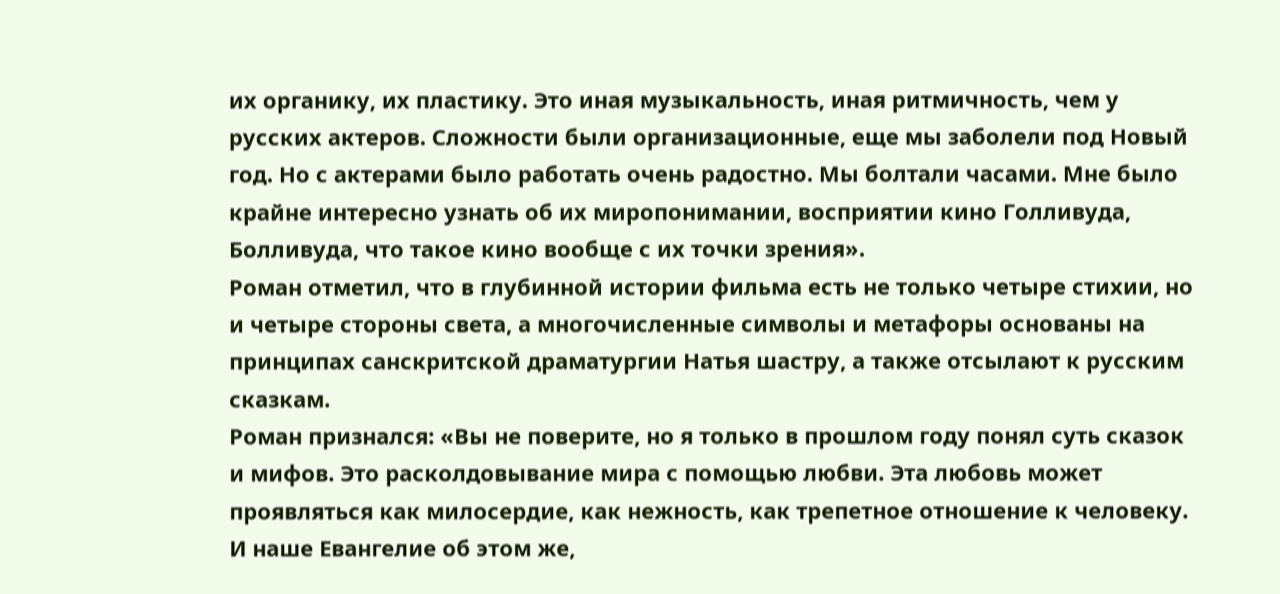их органику, их пластику. Это иная музыкальность, иная ритмичность, чем у русских актеров. Сложности были организационные, еще мы заболели под Новый год. Но с актерами было работать очень радостно. Мы болтали часами. Мне было крайне интересно узнать об их миропонимании, восприятии кино Голливуда, Болливуда, что такое кино вообще с их точки зрения».
Роман отметил, что в глубинной истории фильма есть не только четыре стихии, но и четыре стороны света, а многочисленные символы и метафоры основаны на принципах санскритской драматургии Натья шастру, а также отсылают к русским сказкам.
Роман признался: «Вы не поверите, но я только в прошлом году понял суть сказок и мифов. Это расколдовывание мира с помощью любви. Эта любовь может проявляться как милосердие, как нежность, как трепетное отношение к человеку. И наше Евангелие об этом же,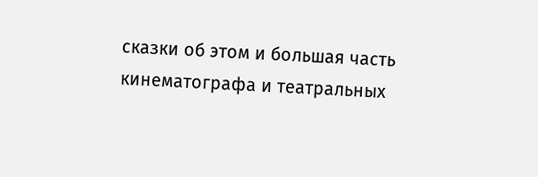сказки об этом и большая часть кинематографа и театральных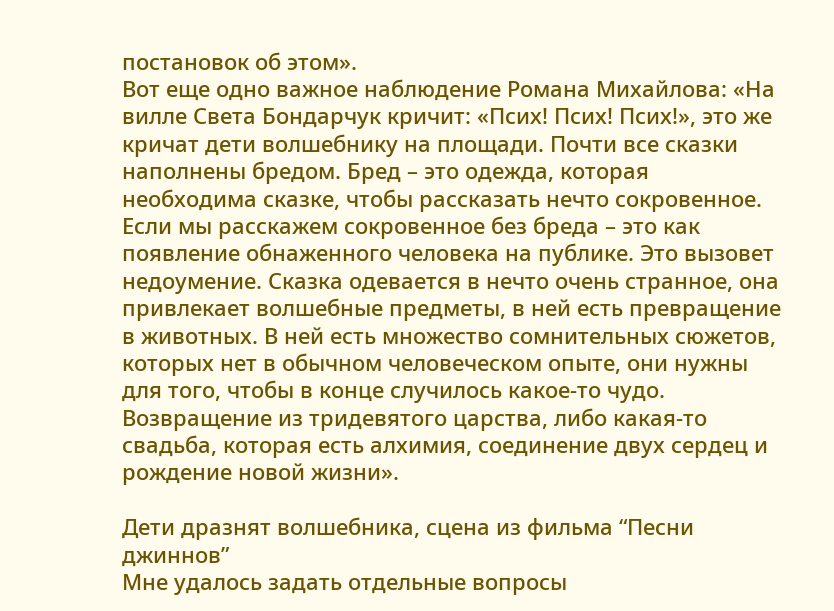постановок об этом».
Вот еще одно важное наблюдение Романа Михайлова: «На вилле Света Бондарчук кричит: «Псих! Псих! Псих!», это же кричат дети волшебнику на площади. Почти все сказки наполнены бредом. Бред – это одежда, которая необходима сказке, чтобы рассказать нечто сокровенное. Если мы расскажем сокровенное без бреда – это как появление обнаженного человека на публике. Это вызовет недоумение. Сказка одевается в нечто очень странное, она привлекает волшебные предметы, в ней есть превращение в животных. В ней есть множество сомнительных сюжетов, которых нет в обычном человеческом опыте, они нужны для того, чтобы в конце случилось какое-то чудо. Возвращение из тридевятого царства, либо какая-то свадьба, которая есть алхимия, соединение двух сердец и рождение новой жизни».

Дети дразнят волшебника, сцена из фильма “Песни джиннов”
Мне удалось задать отдельные вопросы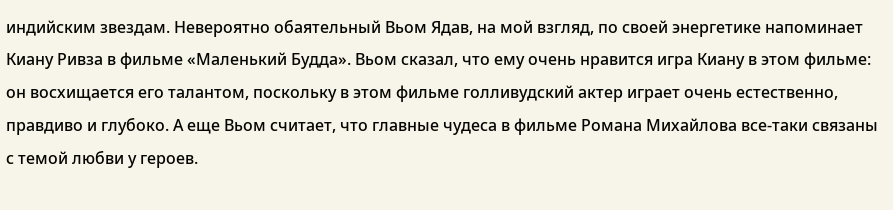индийским звездам. Невероятно обаятельный Вьом Ядав, на мой взгляд, по своей энергетике напоминает Киану Ривза в фильме «Маленький Будда». Вьом сказал, что ему очень нравится игра Киану в этом фильме: он восхищается его талантом, поскольку в этом фильме голливудский актер играет очень естественно, правдиво и глубоко. А еще Вьом считает, что главные чудеса в фильме Романа Михайлова все-таки связаны с темой любви у героев.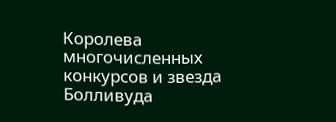Королева многочисленных конкурсов и звезда Болливуда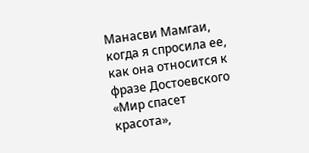Манасви Мамгаи, когда я спросила ее, как она относится к фразе Достоевского «Мир спасет красота»,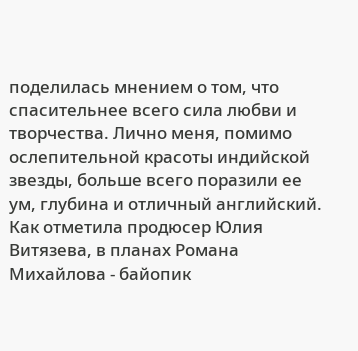поделилась мнением о том, что спасительнее всего сила любви и творчества. Лично меня, помимо ослепительной красоты индийской звезды, больше всего поразили ее ум, глубина и отличный английский.
Как отметила продюсер Юлия Витязева, в планах Романа Михайлова - байопик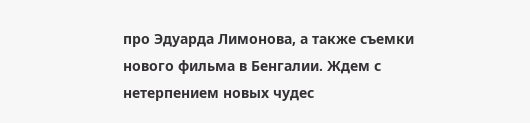про Эдуарда Лимонова, а также съемки нового фильма в Бенгалии. Ждем с нетерпением новых чудес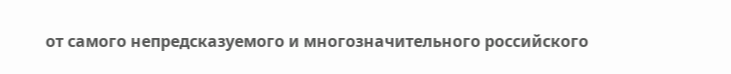от самого непредсказуемого и многозначительного российского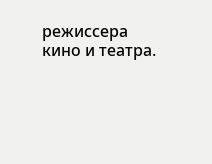режиссера кино и театра.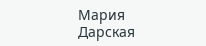Мария Дарская